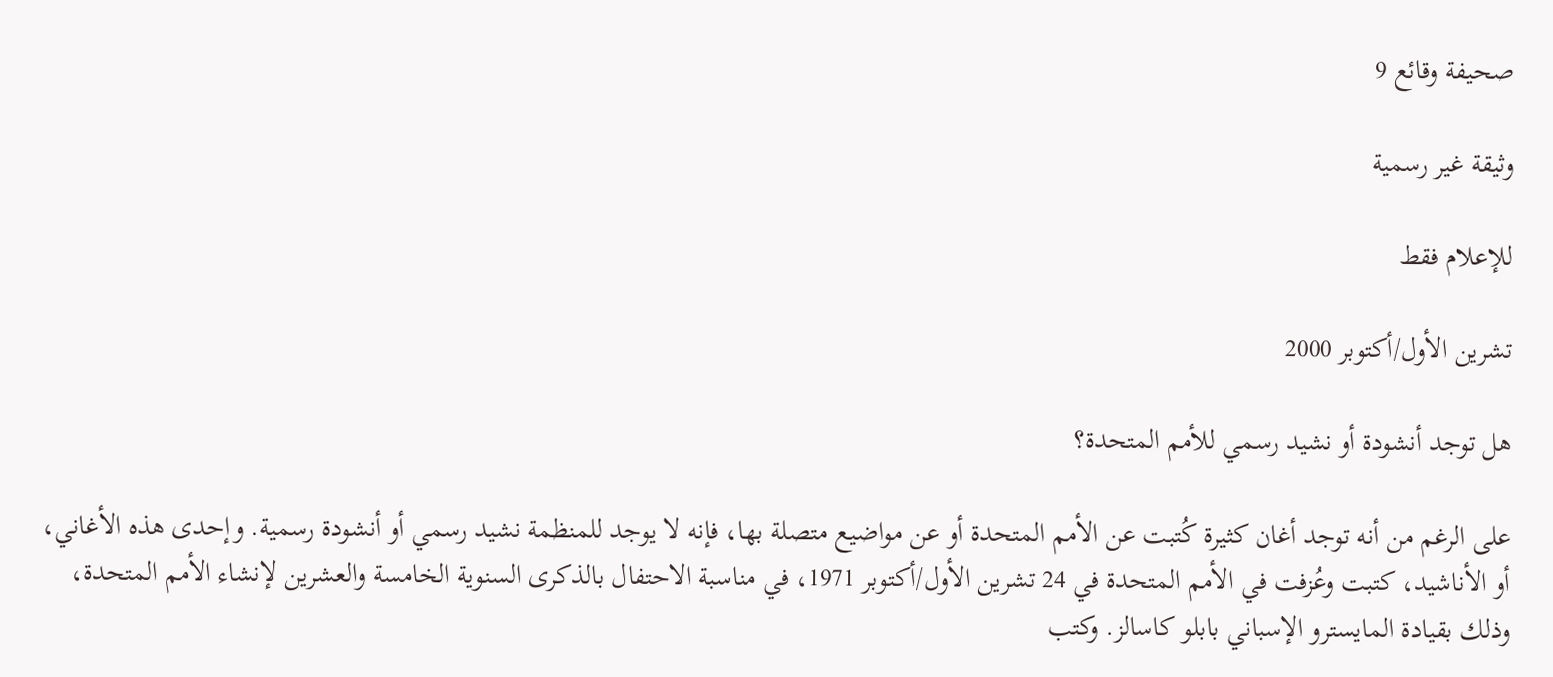صحيفة وقائع 9

وثيقة غير رسمية

للإعلام فقط

تشرين الأول/أكتوبر 2000

هل توجد أنشودة أو نشيد رسمي للأمم المتحدة؟

على الرغم من أنه توجد أغان كثيرة كُتبت عن الأمم المتحدة أو عن مواضيع متصلة بها، فإنه لا يوجد للمنظمة نشيد رسمي أو أنشودة رسمية. وإحدى هذه الأغاني، أو الأناشيد، كتبت وعُزفت في الأمم المتحدة في 24 تشرين الأول/أكتوبر 1971، في مناسبة الاحتفال بالذكرى السنوية الخامسة والعشرين لإنشاء الأمم المتحدة، وذلك بقيادة المايسترو الإسباني بابلو كاسالز. وكتب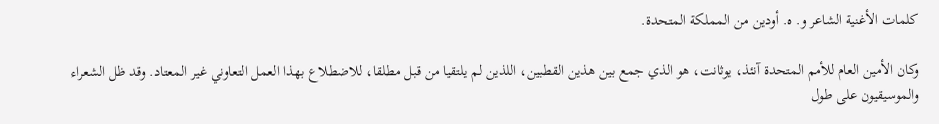كلمات الأغنية الشاعر و. ه. أودين من المملكة المتحدة.

وكان الأمين العام للأمم المتحدة آنئذ، يوثانت، هو الذي جمع بين هذين القطبين، اللذين لم يلتقيا من قبل مطلقا، للاضطلاع بهذا العمل التعاوني غير المعتاد. وقد ظل الشعراء والموسيقيون على طول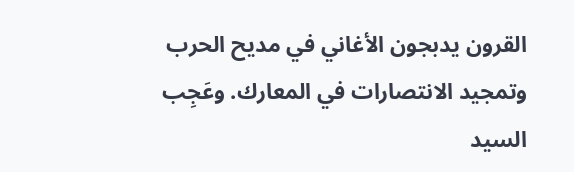القرون يدبجون الأغاني في مديح الحرب وتمجيد الانتصارات في المعارك. وعَجِب السيد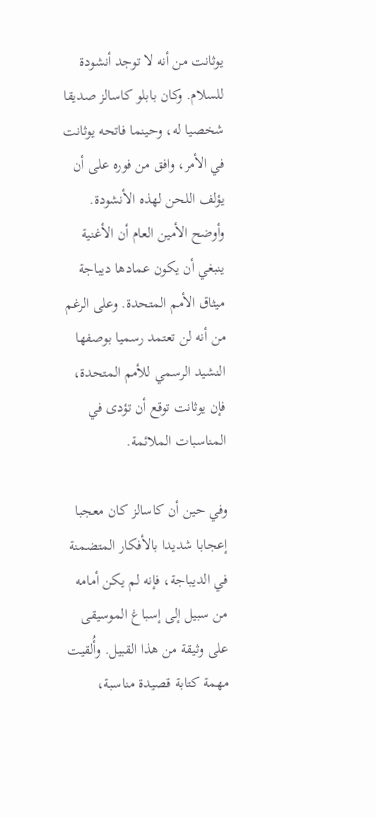يوثانت من أنه لا توجد أنشودة للسلام. وكان بابلو كاسالز صديقا شخصيا له، وحينما فاتحه يوثانت في الأمر، وافق من فوره على أن يؤلف اللحن لهذه الأنشودة. وأوضح الأمين العام أن الأغنية ينبغي أن يكون عمادها ديباجة ميثاق الأمم المتحدة. وعلى الرغم من أنه لن تعتمد رسميا بوصفها النشيد الرسمي للأمم المتحدة، فإن يوثانت توقع أن تؤدى في المناسبات الملائمة.

وفي حين أن كاسالز كان معجبا إعجابا شديدا بالأفكار المتضمنة في الديباجة، فإنه لم يكن أمامه من سبيل إلى إسباغ الموسيقى على وثيقة من هذا القبيل. وأُلقيت مهمة كتابة قصيدة مناسبة،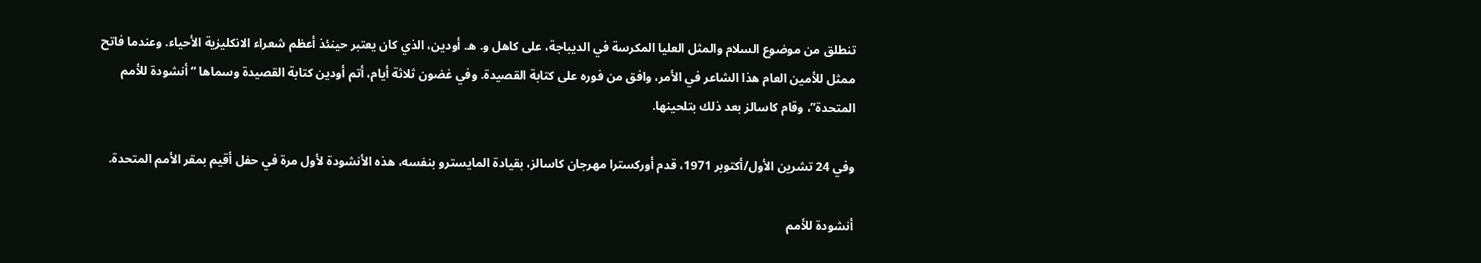تنطلق من موضوع السلام والمثل العليا المكرسة في الديباجة، على كاهل و. ه. أودين، الذي كان يعتبر حينئذ أعظم شعراء الانكليزية الأحياء. وعندما فاتح ممثل للأمين العام هذا الشاعر في الأمر، وافق من فوره على كتابة القصيدة. وفي غضون ثلاثة أيام، أتم أودين كتابة القصيدة وسماها “أنشودة للأمم المتحدة”، وقام كاسالز بعد ذلك بتلحينها.

وفي 24 تشرين الأول/أكتوبر 1971، قدم أوركسترا مهرجان كاسالز، بقيادة المايسترو بنفسه، هذه الأنشودة لأول مرة في حفل أقيم بمقر الأمم المتحدة.

أنشودة للأمم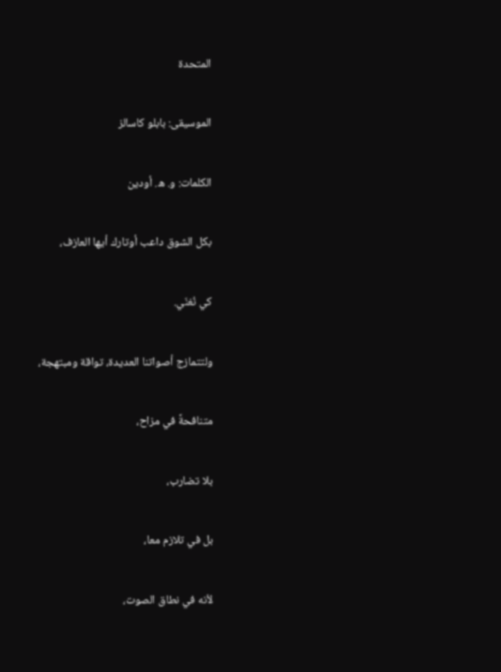المتحدة

الموسيقى: بابلو كاسالز

الكلمات: و. ه. أودين

بكل الشوق داعب أوتارك أيها العازف،

كي نُغنّي.

ولتتمازج أصواتنا العديدة، تواقة ومبتهجة،

متنافحةَّ في مزاح،

بلا تضارب،

بل في تلازم معا،

لأنه في نطاق الصوت،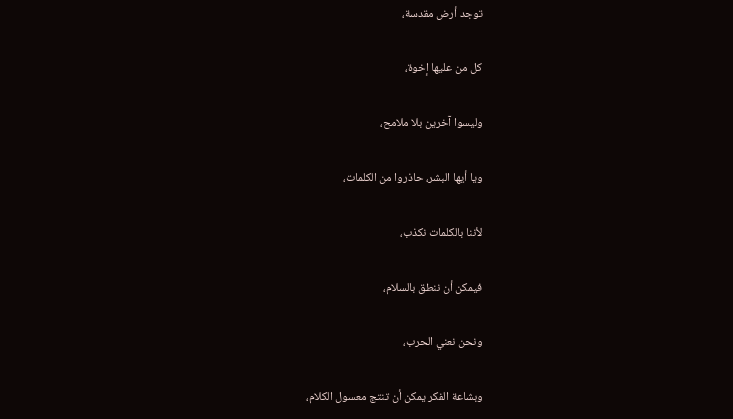توجد أرض مقدسة،

كل من عليها إخوة،

وليسوا آخرين بلا ملامح،

ويا أيها البشر، حاذروا من الكلمات،

لأننا بالكلمات نكذب،

فيمكن أن ننطق بالسلام،

ونحن نعني الحرب،

وبشاعة الفكر يمكن أن تنتج معسول الكلام،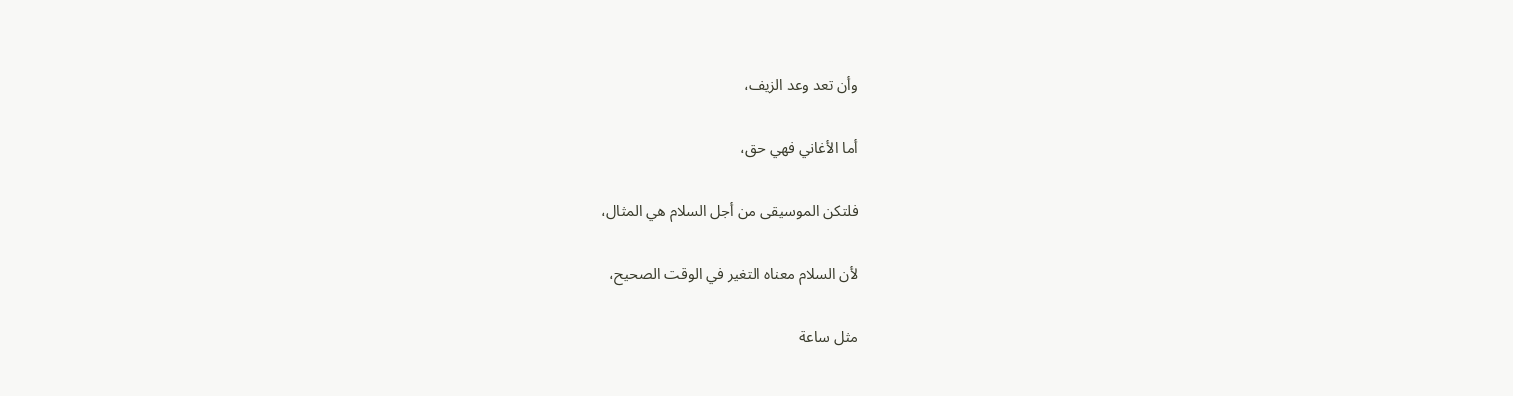وأن تعد وعد الزيف،

أما الأغاني فهي حق،

فلتكن الموسيقى من أجل السلام هي المثال،

لأن السلام معناه التغير في الوقت الصحيح،

مثل ساعة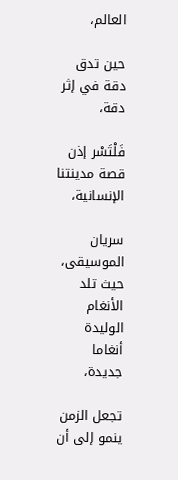العالم،

حين تدق دقة في إثر دقة،

فَلْتَسْر إذن قصة مدينتنا الإنسانية،

سريان الموسيقى، حيث تلد الأنغام الوليدة أنغاما جديدة،

تجعل الزمن ينمو إلى أن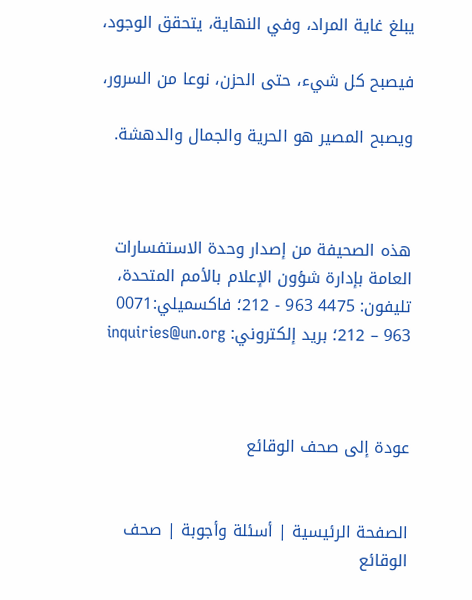يبلغ غاية المراد، وفي النهاية، يتحقق الوجود،

فيصبح كل شيء، حتى الحزن، نوعا من السرور،

ويصبح المصير هو الحرية والجمال والدهشة.



هذه الصحيفة من إصدار وحدة الاستفسارات العامة بإدارة شؤون الإعلام بالأمم المتحدة، تليفون: 4475 963 - 212؛ فاكسميلي:0071 963 – 212؛ بريد إلكتروني: inquiries@un.org



عودة إلى صحف الوقائع


الصفحة الرئيسية | أسئلة وأجوبة | صحف الوقائع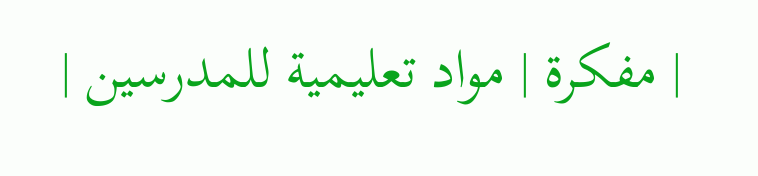| مفكرة | مواد تعليمية للمدرسين |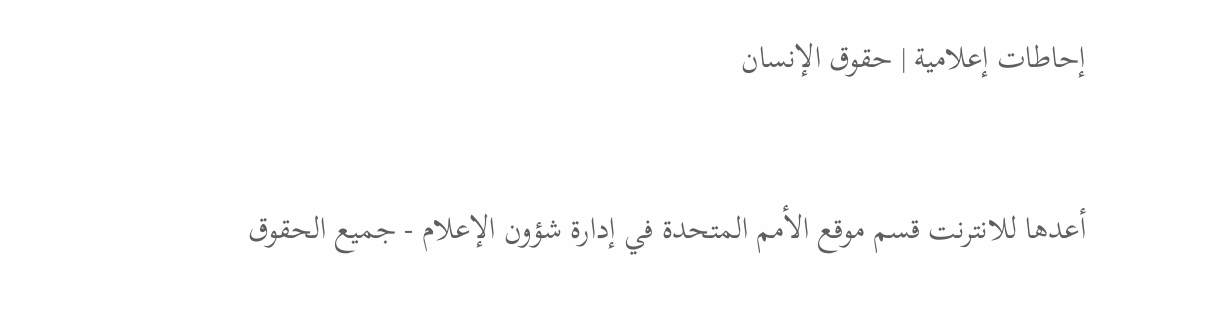إحاطات إعلامية | حقوق الإنسان


أعدها للانترنت قسم موقع الأمم المتحدة في إدارة شؤون الإعلام - جميع الحقوق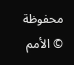محفوظة © الأمم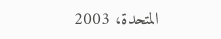المتحدة، 2003